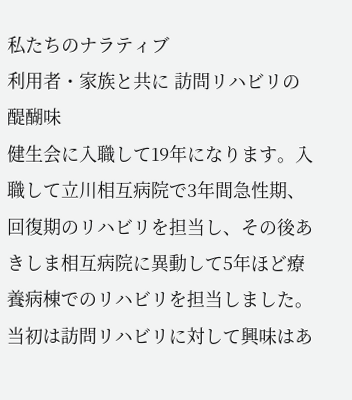私たちのナラティブ
利用者・家族と共に 訪問リハビリの醍醐味
健生会に入職して19年になります。入職して立川相互病院で3年間急性期、回復期のリハビリを担当し、その後あきしま相互病院に異動して5年ほど療養病棟でのリハビリを担当しました。当初は訪問リハビリに対して興味はあ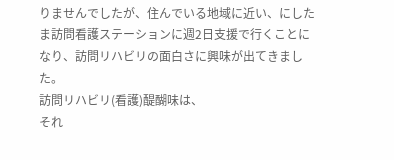りませんでしたが、住んでいる地域に近い、にしたま訪問看護ステーションに週2日支援で行くことになり、訪問リハビリの面白さに興味が出てきました。
訪問リハビリ(看護)醍醐味は、
それ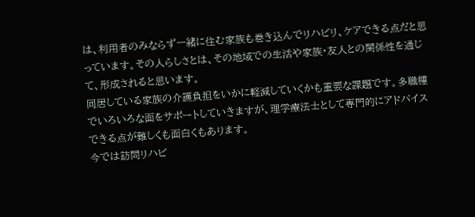は、利用者のみならず一緒に住む家族も巻き込んでリハビリ、ケアできる点だと思っています。その人らしさとは、その地域での生活や家族・友人との関係性を通じて、形成されると思います。
同居している家族の介護負担をいかに軽減していくかも重要な課題です。多職種でいろいろな面をサポートしていきますが、理学療法士として専門的にアドバイスできる点が難しくも面白くもあります。
今では訪問リハビ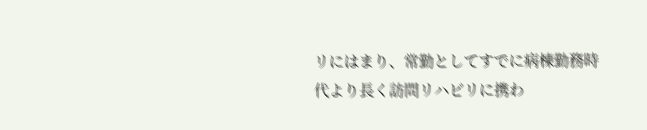リにはまり、常勤としてすでに病棟勤務時代より長く訪問リハビリに携わ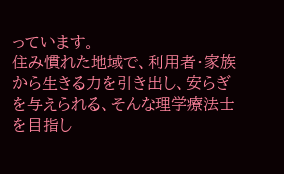っています。
住み慣れた地域で、利用者・家族から生きる力を引き出し、安らぎを与えられる、そんな理学療法士を目指し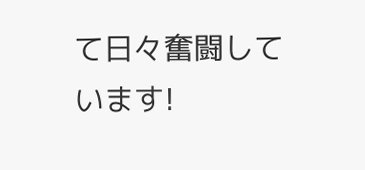て日々奮闘しています!